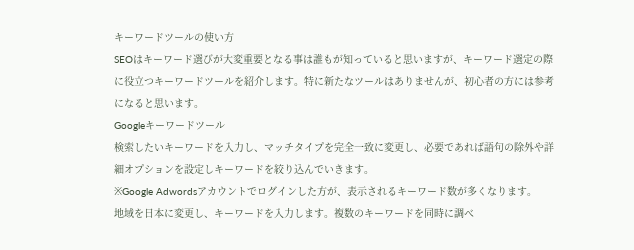キーワードツールの使い方
SEOはキーワード選びが大変重要となる事は誰もが知っていると思いますが、キーワード選定の際に役立つキーワードツールを紹介します。特に新たなツールはありませんが、初心者の方には参考になると思います。
Googleキーワードツール
検索したいキーワードを入力し、マッチタイプを完全一致に変更し、必要であれば語句の除外や詳細オプションを設定しキーワードを絞り込んでいきます。
※Google Adwordsアカウントでログインした方が、表示されるキーワード数が多くなります。
地域を日本に変更し、キーワードを入力します。複数のキーワードを同時に調べ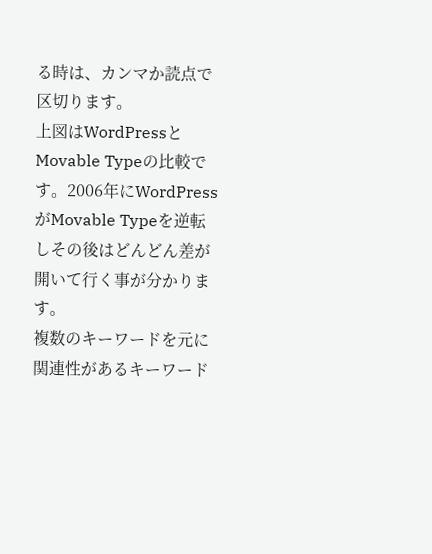る時は、カンマか読点で区切ります。
上図はWordPressとMovable Typeの比較です。2006年にWordPressがMovable Typeを逆転しその後はどんどん差が開いて行く事が分かります。
複数のキーワードを元に関連性があるキーワード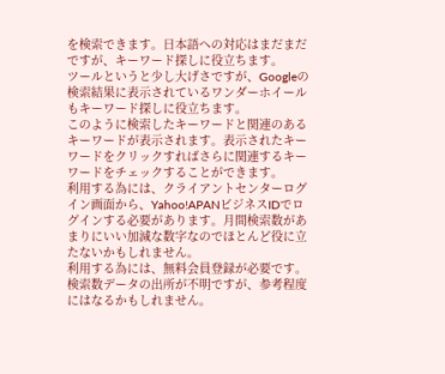を検索できます。日本語への対応はまだまだですが、キーワード探しに役立ちます。
ツールというと少し大げさですが、Googleの検索結果に表示されているワンダーホイールもキーワード探しに役立ちます。
このように検索したキーワードと関連のあるキーワードが表示されます。表示されたキーワードをクリックすればさらに関連するキーワードをチェックすることができます。
利用する為には、クライアントセンターログイン画面から、Yahoo!APANビジネスIDでログインする必要があります。月間検索数があまりにいい加減な数字なのでほとんど役に立たないかもしれません。
利用する為には、無料会員登録が必要です。検索数データの出所が不明ですが、参考程度にはなるかもしれません。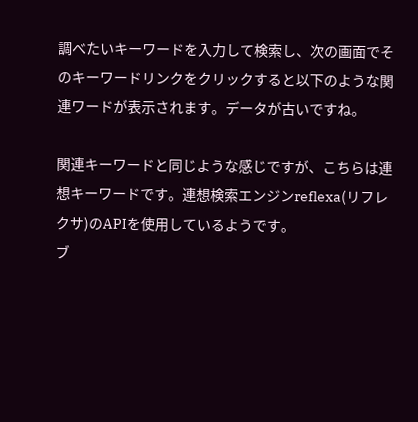調べたいキーワードを入力して検索し、次の画面でそのキーワードリンクをクリックすると以下のような関連ワードが表示されます。データが古いですね。

関連キーワードと同じような感じですが、こちらは連想キーワードです。連想検索エンジンreflexa(リフレクサ)のAPIを使用しているようです。
ブ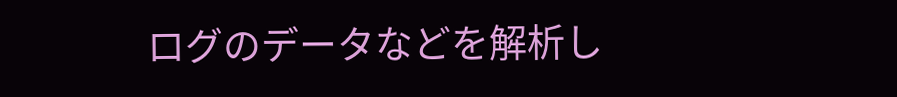ログのデータなどを解析し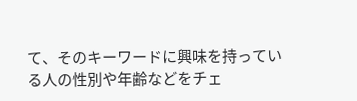て、そのキーワードに興味を持っている人の性別や年齢などをチェ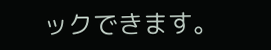ックできます。